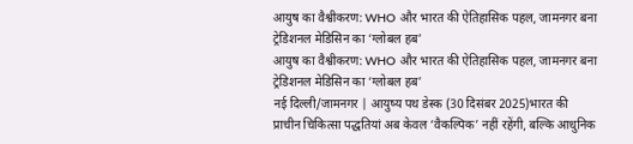आयुष का वैश्वीकरण: WHO और भारत की ऐतिहासिक पहल, जामनगर बना ट्रेडिशनल मेडिसिन का ‘ग्लोबल हब’
आयुष का वैश्वीकरण: WHO और भारत की ऐतिहासिक पहल, जामनगर बना ट्रेडिशनल मेडिसिन का ‘ग्लोबल हब’
नई दिल्ली/जामनगर | आयुष्य पथ डेस्क (30 दिसंबर 2025)भारत की प्राचीन चिकित्सा पद्धतियां अब केवल ‘वैकल्पिक’ नहीं रहेंगी, बल्कि आधुनिक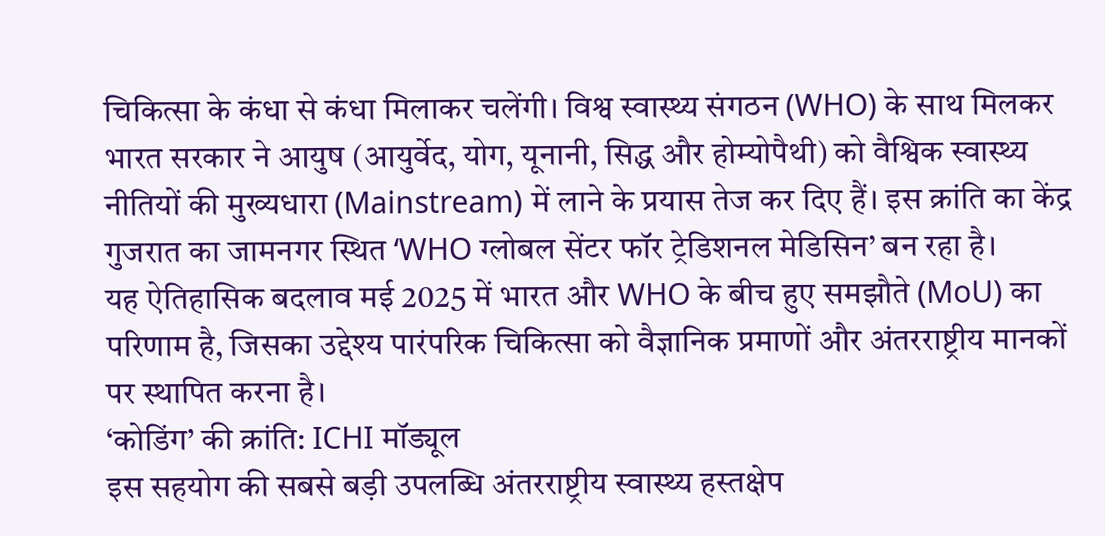चिकित्सा के कंधा से कंधा मिलाकर चलेंगी। विश्व स्वास्थ्य संगठन (WHO) के साथ मिलकर भारत सरकार ने आयुष (आयुर्वेद, योग, यूनानी, सिद्ध और होम्योपैथी) को वैश्विक स्वास्थ्य नीतियों की मुख्यधारा (Mainstream) में लाने के प्रयास तेज कर दिए हैं। इस क्रांति का केंद्र गुजरात का जामनगर स्थित ‘WHO ग्लोबल सेंटर फॉर ट्रेडिशनल मेडिसिन’ बन रहा है।
यह ऐतिहासिक बदलाव मई 2025 में भारत और WHO के बीच हुए समझौते (MoU) का परिणाम है, जिसका उद्देश्य पारंपरिक चिकित्सा को वैज्ञानिक प्रमाणों और अंतरराष्ट्रीय मानकों पर स्थापित करना है।
‘कोडिंग’ की क्रांति: ICHI मॉड्यूल
इस सहयोग की सबसे बड़ी उपलब्धि अंतरराष्ट्रीय स्वास्थ्य हस्तक्षेप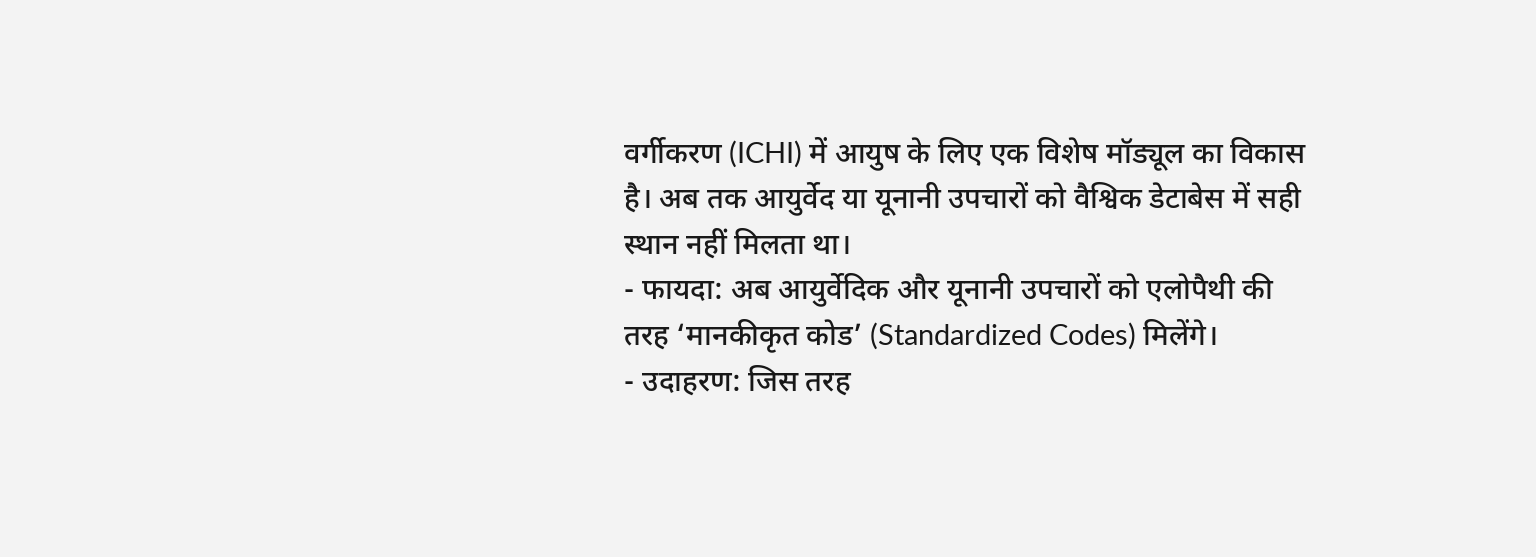वर्गीकरण (ICHI) में आयुष के लिए एक विशेष मॉड्यूल का विकास है। अब तक आयुर्वेद या यूनानी उपचारों को वैश्विक डेटाबेस में सही स्थान नहीं मिलता था।
- फायदा: अब आयुर्वेदिक और यूनानी उपचारों को एलोपैथी की तरह ‘मानकीकृत कोड’ (Standardized Codes) मिलेंगे।
- उदाहरण: जिस तरह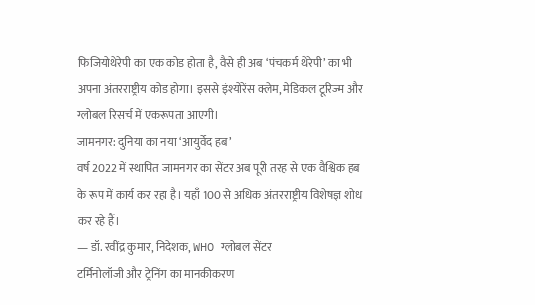फिजियोथेरेपी का एक कोड होता है, वैसे ही अब ‘पंचकर्म थेरेपी’ का भी अपना अंतरराष्ट्रीय कोड होगा। इससे इंश्योरेंस क्लेम, मेडिकल टूरिज्म और ग्लोबल रिसर्च में एकरूपता आएगी।
जामनगर: दुनिया का नया ‘आयुर्वेद हब’
वर्ष 2022 में स्थापित जामनगर का सेंटर अब पूरी तरह से एक वैश्विक हब के रूप में कार्य कर रहा है। यहाँ 100 से अधिक अंतरराष्ट्रीय विशेषज्ञ शोध कर रहे हैं।
— डॉ. रवींद्र कुमार, निदेशक, WHO ग्लोबल सेंटर
टर्मिनोलॉजी और ट्रेनिंग का मानकीकरण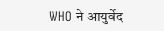WHO ने आयुर्वेद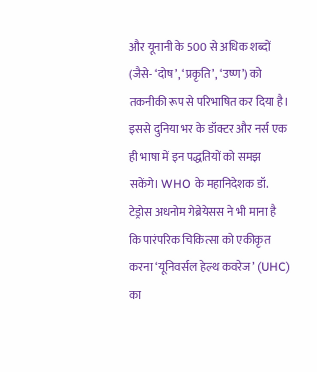और यूनानी के 500 से अधिक शब्दों (जैसे- ‘दोष’, ‘प्रकृति’, ‘उष्ण’) को तकनीकी रूप से परिभाषित कर दिया है। इससे दुनिया भर के डॉक्टर और नर्स एक ही भाषा में इन पद्धतियों को समझ सकेंगे। WHO के महानिदेशक डॉ. टेड्रोस अधनोम गेब्रेयेसस ने भी माना है कि पारंपरिक चिकित्सा को एकीकृत करना ‘यूनिवर्सल हेल्थ कवरेज’ (UHC) का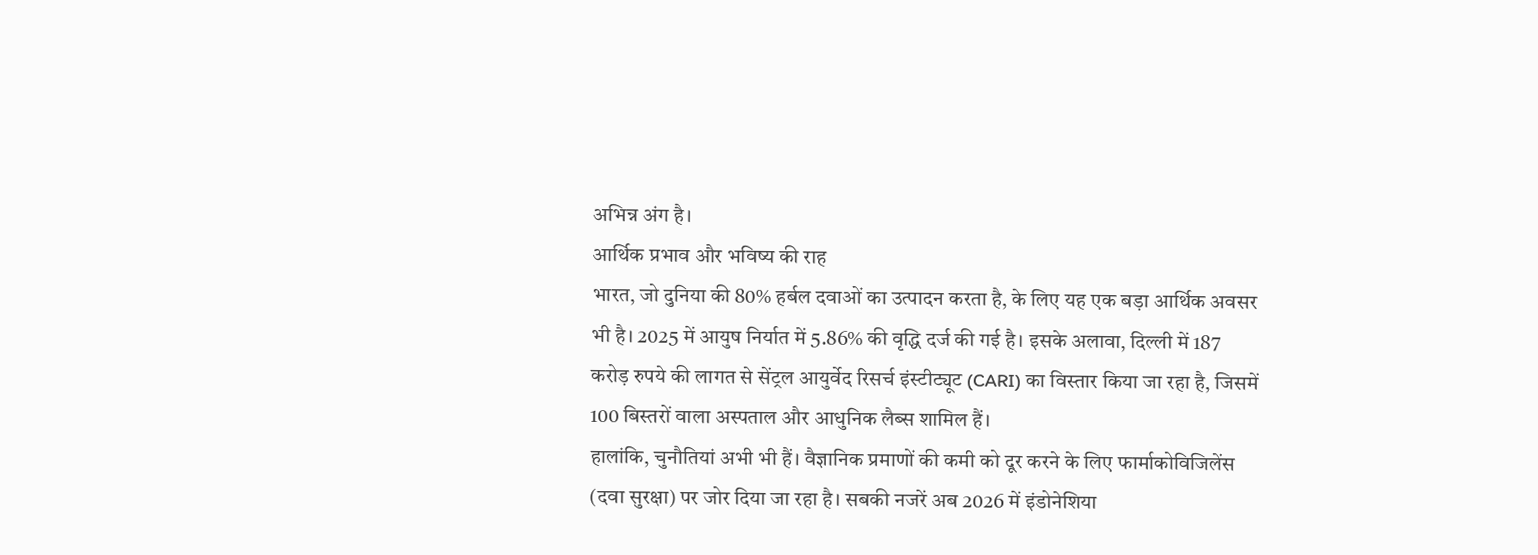अभिन्न अंग है।
आर्थिक प्रभाव और भविष्य की राह
भारत, जो दुनिया की 80% हर्बल दवाओं का उत्पादन करता है, के लिए यह एक बड़ा आर्थिक अवसर भी है। 2025 में आयुष निर्यात में 5.86% की वृद्धि दर्ज की गई है। इसके अलावा, दिल्ली में 187 करोड़ रुपये की लागत से सेंट्रल आयुर्वेद रिसर्च इंस्टीट्यूट (CARI) का विस्तार किया जा रहा है, जिसमें 100 बिस्तरों वाला अस्पताल और आधुनिक लैब्स शामिल हैं।
हालांकि, चुनौतियां अभी भी हैं। वैज्ञानिक प्रमाणों की कमी को दूर करने के लिए फार्माकोविजिलेंस (दवा सुरक्षा) पर जोर दिया जा रहा है। सबकी नजरें अब 2026 में इंडोनेशिया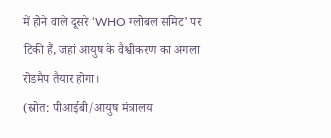में होने वाले दूसरे ‘WHO ग्लोबल समिट’ पर टिकी हैं, जहां आयुष के वैश्वीकरण का अगला रोडमैप तैयार होगा।
(स्रोत: पीआईबी/आयुष मंत्रालय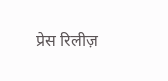प्रेस रिलीज़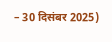– 30 दिसंबर 2025)